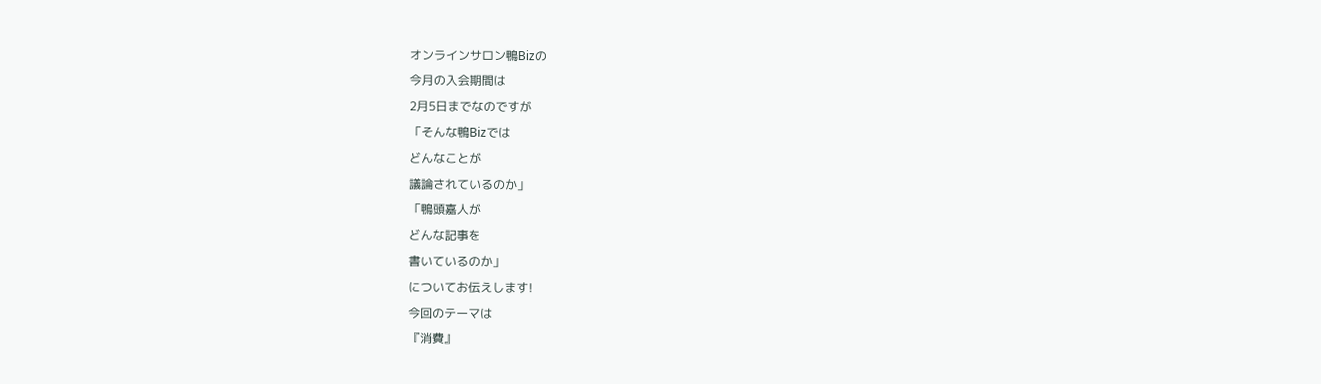オンラインサロン鴨Bizの
今月の入会期間は
2月5日までなのですが
「そんな鴨Bizでは
どんなことが
議論されているのか」
「鴨頭嘉人が
どんな記事を
書いているのか」
についてお伝えします!
今回のテーマは
『消費』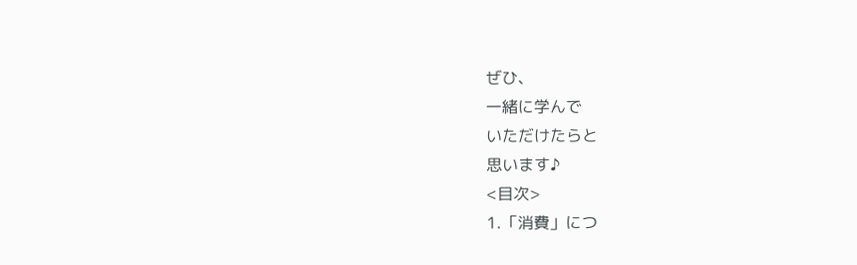ぜひ、
一緒に学んで
いただけたらと
思います♪
<目次>
1.「消費」につ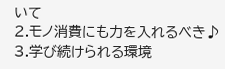いて
2.モノ消費にも力を入れるべき♪
3.学び続けられる環境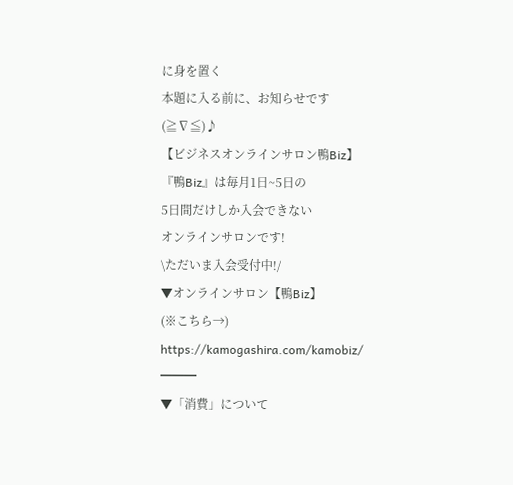に身を置く
本題に入る前に、お知らせです(≧∇≦)♪
【ビジネスオンラインサロン鴨Biz】
『鴨Biz』は毎月1日~5日の
5日間だけしか入会できない
オンラインサロンです!
\ただいま入会受付中!/
▼オンラインサロン【鴨Biz】
(※こちら→) https://kamogashira.com/kamobiz/
━━━
▼「消費」について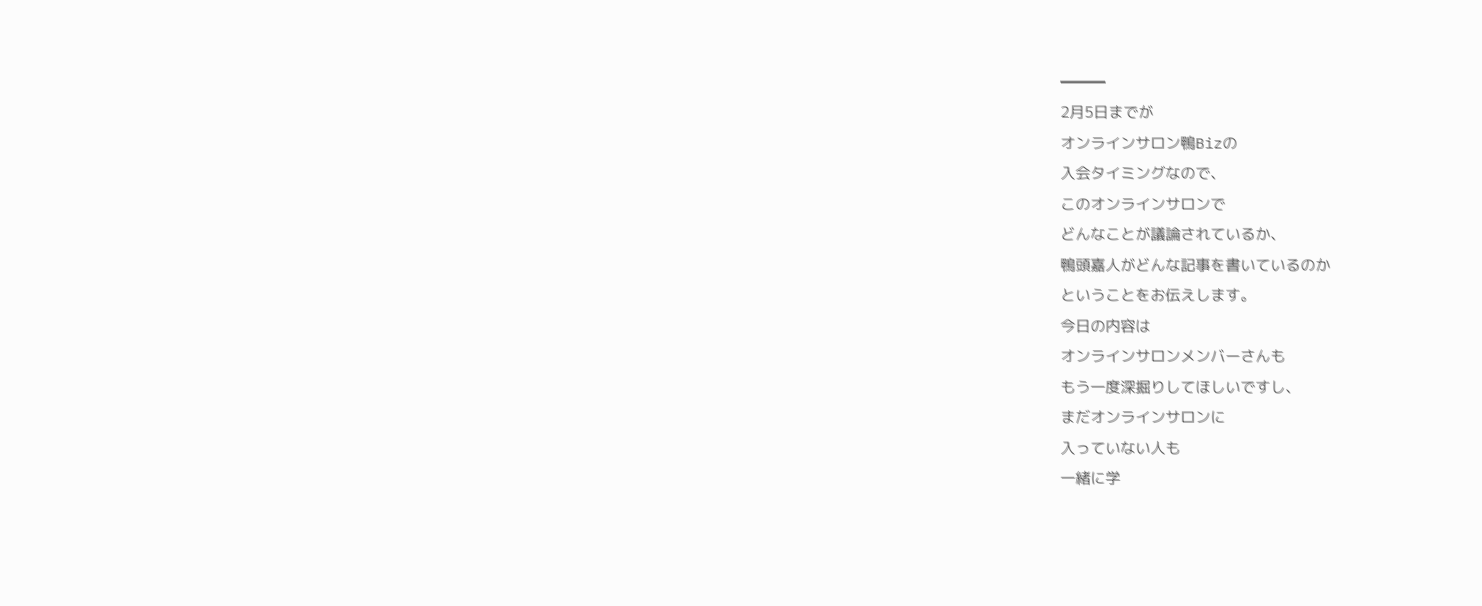━━━
2月5日までが
オンラインサロン鴨Bizの
入会タイミングなので、
このオンラインサロンで
どんなことが議論されているか、
鴨頭嘉人がどんな記事を書いているのか
ということをお伝えします。
今日の内容は
オンラインサロンメンバーさんも
もう一度深掘りしてほしいですし、
まだオンラインサロンに
入っていない人も
一緒に学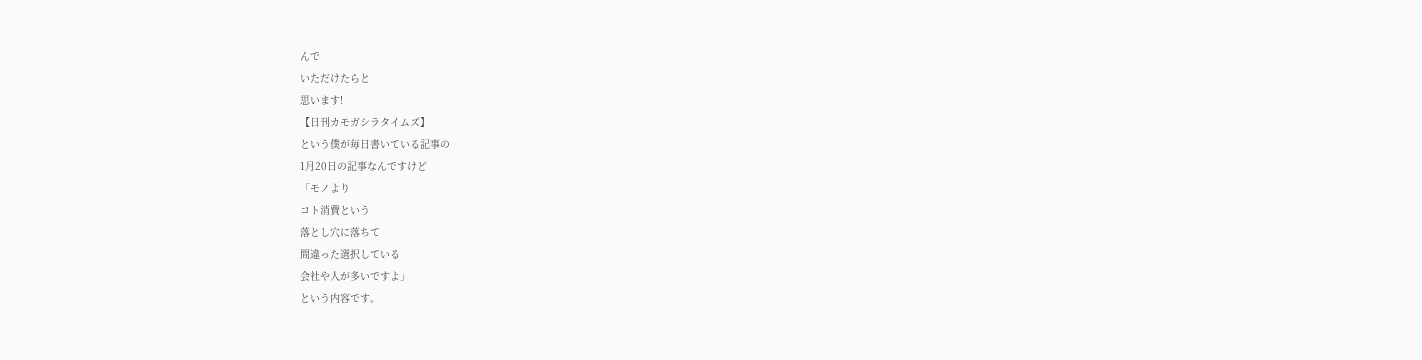んで
いただけたらと
思います!
【日刊カモガシラタイムズ】
という僕が毎日書いている記事の
1月20日の記事なんですけど
「モノより
コト消費という
落とし穴に落ちて
間違った選択している
会社や人が多いですよ」
という内容です。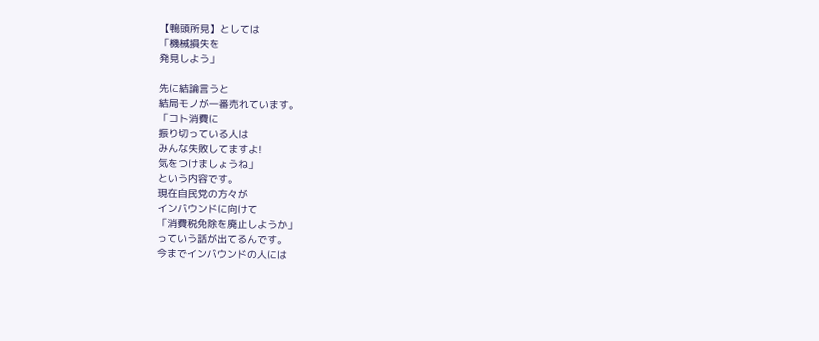【鴨頭所見】としては
「機械損失を
発見しよう」

先に結論言うと
結局モノが一番売れています。
「コト消費に
振り切っている人は
みんな失敗してますよ!
気をつけましょうね」
という内容です。
現在自民党の方々が
インバウンドに向けて
「消費税免除を廃止しようか」
っていう話が出てるんです。
今までインバウンドの人には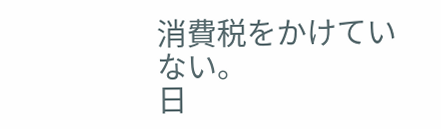消費税をかけていない。
日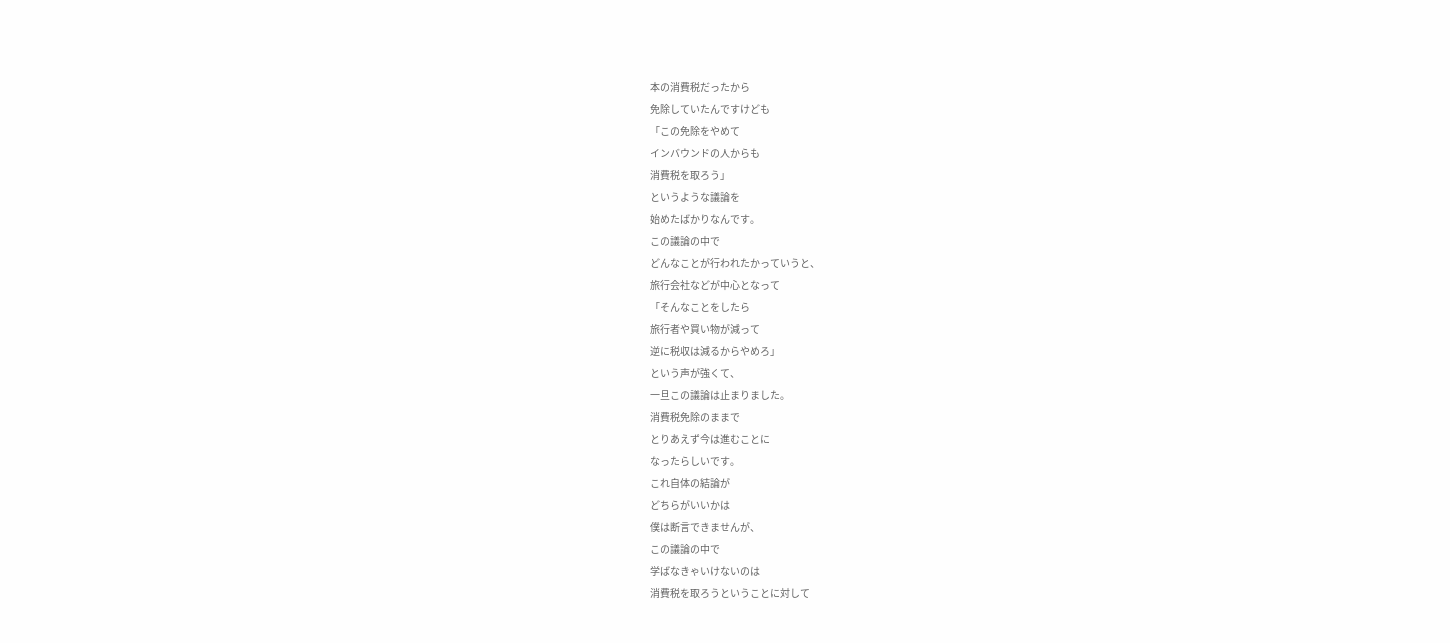本の消費税だったから
免除していたんですけども
「この免除をやめて
インバウンドの人からも
消費税を取ろう」
というような議論を
始めたばかりなんです。
この議論の中で
どんなことが行われたかっていうと、
旅行会社などが中心となって
「そんなことをしたら
旅行者や買い物が減って
逆に税収は減るからやめろ」
という声が強くて、
一旦この議論は止まりました。
消費税免除のままで
とりあえず今は進むことに
なったらしいです。
これ自体の結論が
どちらがいいかは
僕は断言できませんが、
この議論の中で
学ばなきゃいけないのは
消費税を取ろうということに対して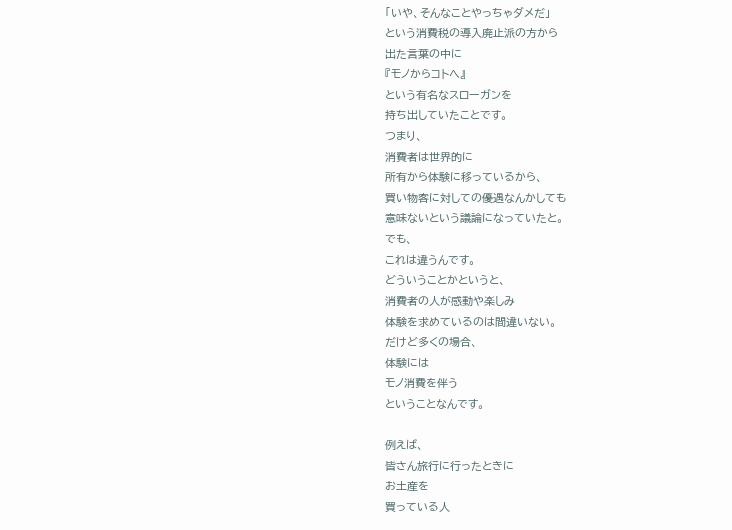「いや、そんなことやっちゃダメだ」
という消費税の導入廃止派の方から
出た言葉の中に
『モノからコトへ』
という有名なスローガンを
持ち出していたことです。
つまり、
消費者は世界的に
所有から体験に移っているから、
買い物客に対しての優遇なんかしても
意味ないという議論になっていたと。
でも、
これは違うんです。
どういうことかというと、
消費者の人が感動や楽しみ
体験を求めているのは間違いない。
だけど多くの場合、
体験には
モノ消費を伴う
ということなんです。

例えば、
皆さん旅行に行ったときに
お土産を
買っている人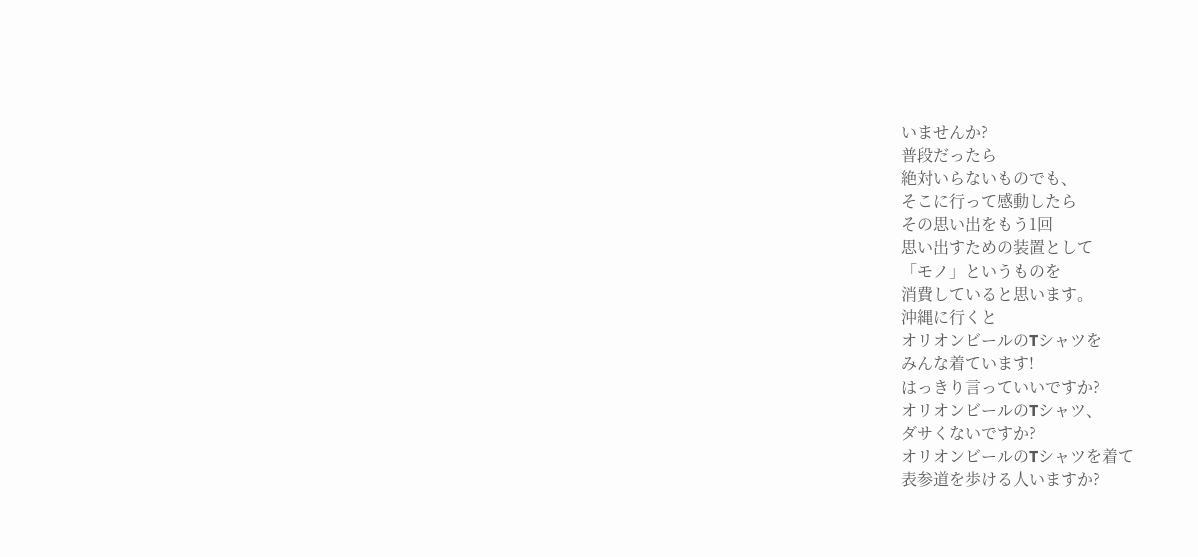いませんか?
普段だったら
絶対いらないものでも、
そこに行って感動したら
その思い出をもう1回
思い出すための装置として
「モノ」というものを
消費していると思います。
沖縄に行くと
オリオンビールのTシャツを
みんな着ています!
はっきり言っていいですか?
オリオンビールのTシャツ、
ダサくないですか?
オリオンビールのTシャツを着て
表参道を歩ける人いますか?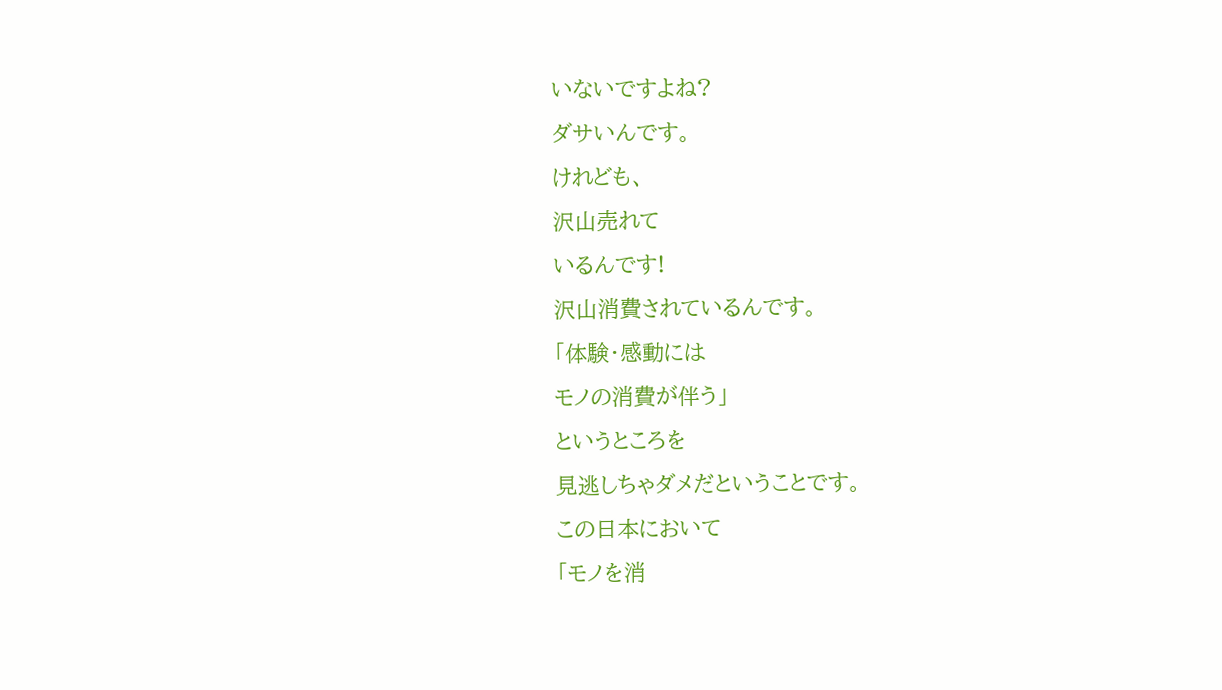いないですよね?
ダサいんです。
けれども、
沢山売れて
いるんです!
沢山消費されているんです。
「体験・感動には
モノの消費が伴う」
というところを
見逃しちゃダメだということです。
この日本において
「モノを消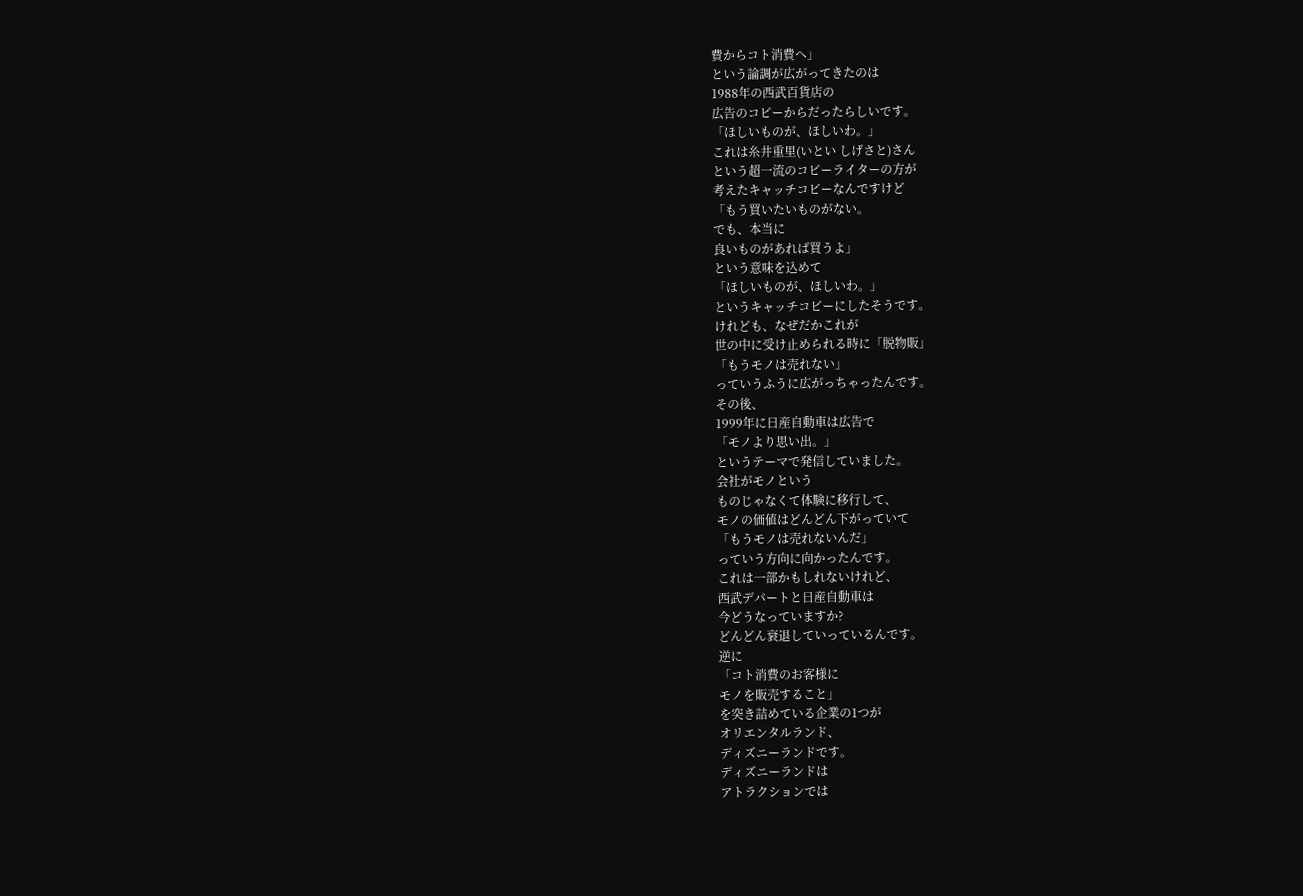費からコト消費へ」
という論調が広がってきたのは
1988年の西武百貨店の
広告のコピーからだったらしいです。
「ほしいものが、ほしいわ。」
これは糸井重里(いとい しげさと)さん
という超一流のコピーライターの方が
考えたキャッチコピーなんですけど
「もう買いたいものがない。
でも、本当に
良いものがあれば買うよ」
という意味を込めて
「ほしいものが、ほしいわ。」
というキャッチコピーにしたそうです。
けれども、なぜだかこれが
世の中に受け止められる時に「脱物販」
「もうモノは売れない」
っていうふうに広がっちゃったんです。
その後、
1999年に日産自動車は広告で
「モノより思い出。」
というテーマで発信していました。
会社がモノという
ものじゃなくて体験に移行して、
モノの価値はどんどん下がっていて
「もうモノは売れないんだ」
っていう方向に向かったんです。
これは一部かもしれないけれど、
西武デパートと日産自動車は
今どうなっていますか?
どんどん衰退していっているんです。
逆に
「コト消費のお客様に
モノを販売すること」
を突き詰めている企業の1つが
オリエンタルランド、
ディズニーランドです。
ディズニーランドは
アトラクションでは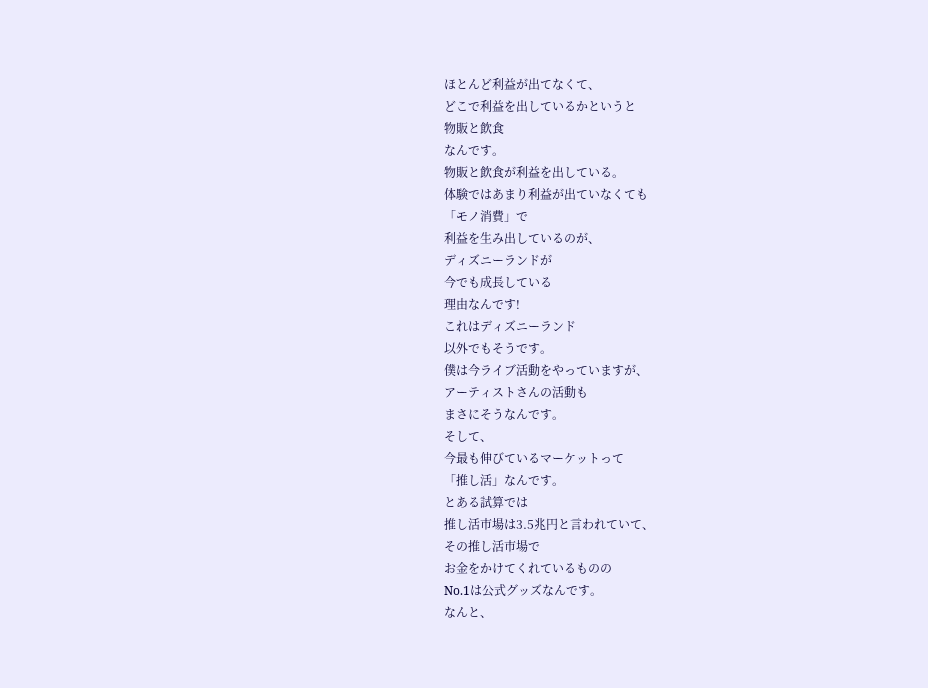ほとんど利益が出てなくて、
どこで利益を出しているかというと
物販と飲食
なんです。
物販と飲食が利益を出している。
体験ではあまり利益が出ていなくても
「モノ消費」で
利益を生み出しているのが、
ディズニーランドが
今でも成長している
理由なんです!
これはディズニーランド
以外でもそうです。
僕は今ライブ活動をやっていますが、
アーティストさんの活動も
まさにそうなんです。
そして、
今最も伸びているマーケットって
「推し活」なんです。
とある試算では
推し活市場は3.5兆円と言われていて、
その推し活市場で
お金をかけてくれているものの
No.1は公式グッズなんです。
なんと、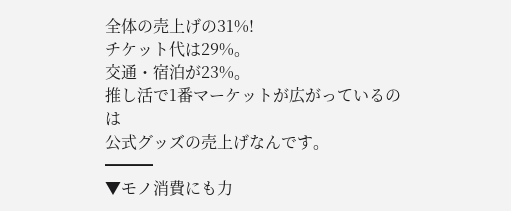全体の売上げの31%!
チケット代は29%。
交通・宿泊が23%。
推し活で1番マーケットが広がっているのは
公式グッズの売上げなんです。
━━━
▼モノ消費にも力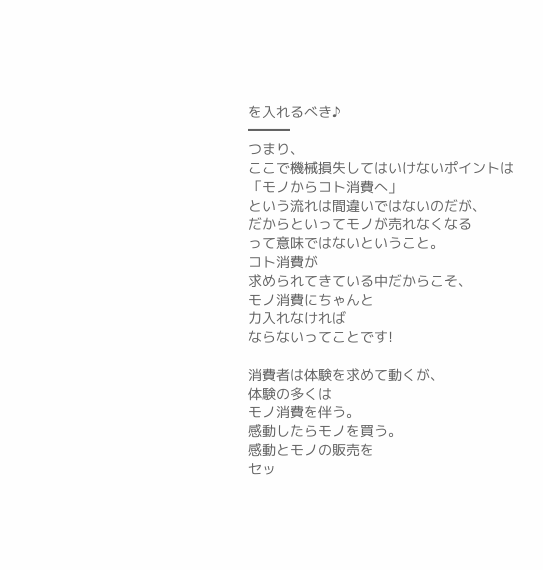を入れるべき♪
━━━
つまり、
ここで機械損失してはいけないポイントは
「モノからコト消費へ」
という流れは間違いではないのだが、
だからといってモノが売れなくなる
って意味ではないということ。
コト消費が
求められてきている中だからこそ、
モノ消費にちゃんと
力入れなければ
ならないってことです!

消費者は体験を求めて動くが、
体験の多くは
モノ消費を伴う。
感動したらモノを買う。
感動とモノの販売を
セッ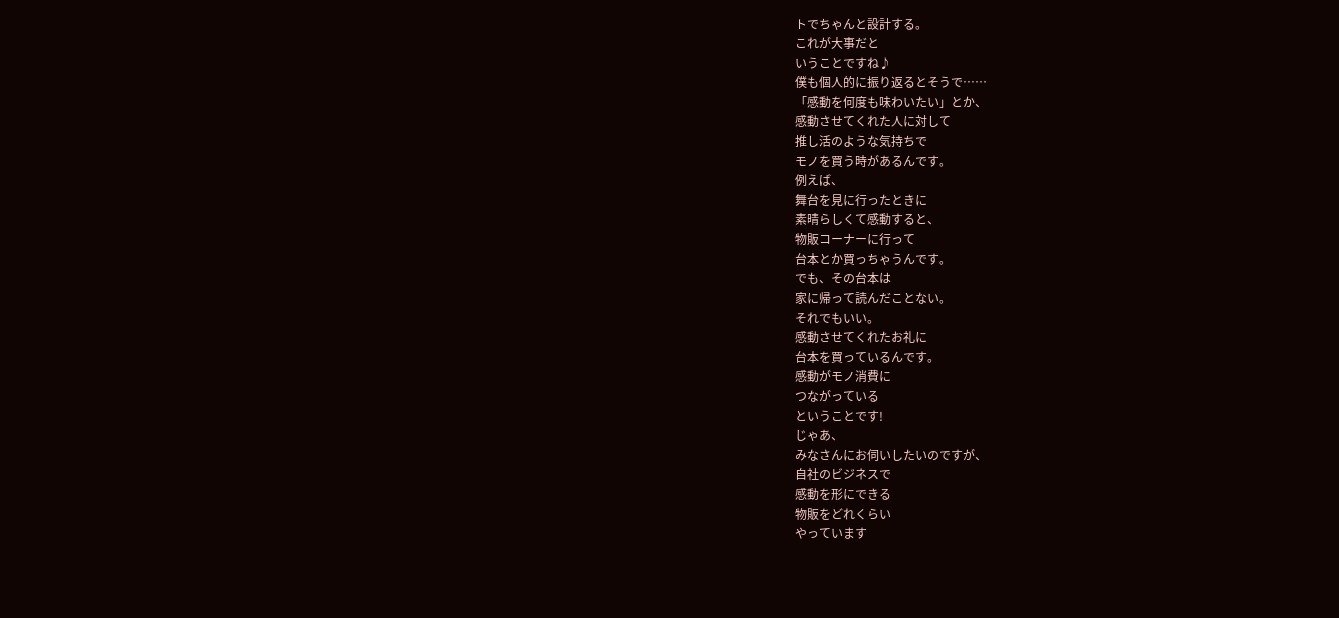トでちゃんと設計する。
これが大事だと
いうことですね♪
僕も個人的に振り返るとそうで……
「感動を何度も味わいたい」とか、
感動させてくれた人に対して
推し活のような気持ちで
モノを買う時があるんです。
例えば、
舞台を見に行ったときに
素晴らしくて感動すると、
物販コーナーに行って
台本とか買っちゃうんです。
でも、その台本は
家に帰って読んだことない。
それでもいい。
感動させてくれたお礼に
台本を買っているんです。
感動がモノ消費に
つながっている
ということです!
じゃあ、
みなさんにお伺いしたいのですが、
自社のビジネスで
感動を形にできる
物販をどれくらい
やっています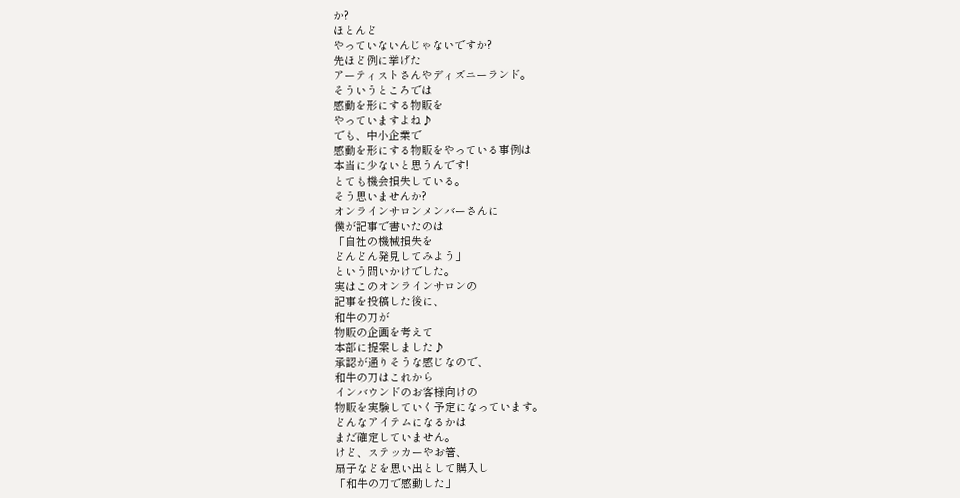か?
ほとんど
やっていないんじゃないですか?
先ほど例に挙げた
アーティストさんやディズニーランド。
そういうところでは
感動を形にする物販を
やっていますよね♪
でも、中小企業で
感動を形にする物販をやっている事例は
本当に少ないと思うんです!
とても機会損失している。
そう思いませんか?
オンラインサロンメンバーさんに
僕が記事で書いたのは
「自社の機械損失を
どんどん発見してみよう」
という問いかけでした。
実はこのオンラインサロンの
記事を投稿した後に、
和牛の刀が
物販の企画を考えて
本部に提案しました♪
承認が通りそうな感じなので、
和牛の刀はこれから
インバウンドのお客様向けの
物販を実験していく予定になっています。
どんなアイテムになるかは
まだ確定していません。
けど、ステッカーやお箸、
扇子などを思い出として購入し
「和牛の刀で感動した」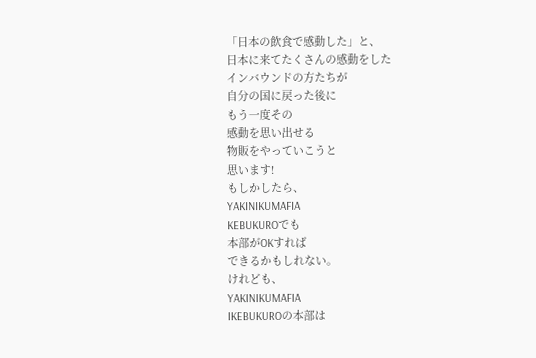「日本の飲食で感動した」と、
日本に来てたくさんの感動をした
インバウンドの方たちが
自分の国に戻った後に
もう一度その
感動を思い出せる
物販をやっていこうと
思います!
もしかしたら、
YAKINIKUMAFIA
KEBUKUROでも
本部がOKすれば
できるかもしれない。
けれども、
YAKINIKUMAFIA
IKEBUKUROの本部は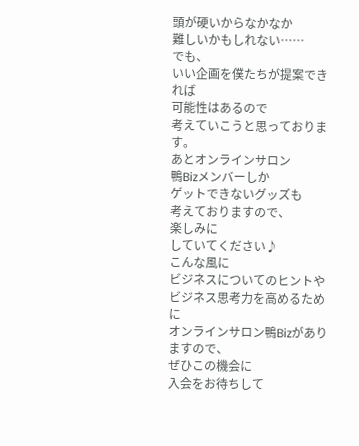頭が硬いからなかなか
難しいかもしれない……
でも、
いい企画を僕たちが提案できれば
可能性はあるので
考えていこうと思っております。
あとオンラインサロン
鴨Bizメンバーしか
ゲットできないグッズも
考えておりますので、
楽しみに
していてください♪
こんな風に
ビジネスについてのヒントや
ビジネス思考力を高めるために
オンラインサロン鴨Bizがありますので、
ぜひこの機会に
入会をお待ちして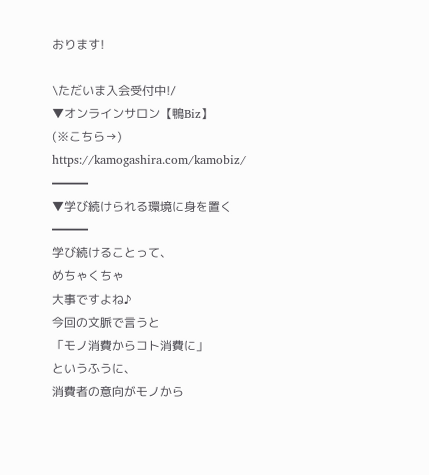おります!

\ただいま入会受付中!/
▼オンラインサロン【鴨Biz】
(※こちら→) https://kamogashira.com/kamobiz/
━━━
▼学び続けられる環境に身を置く
━━━
学び続けることって、
めちゃくちゃ
大事ですよね♪
今回の文脈で言うと
「モノ消費からコト消費に」
というふうに、
消費者の意向がモノから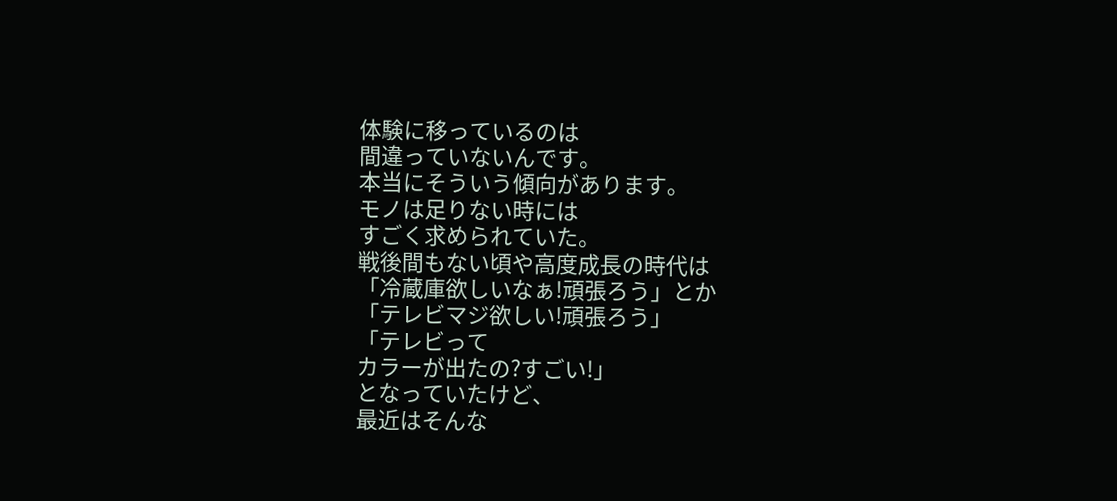体験に移っているのは
間違っていないんです。
本当にそういう傾向があります。
モノは足りない時には
すごく求められていた。
戦後間もない頃や高度成長の時代は
「冷蔵庫欲しいなぁ!頑張ろう」とか
「テレビマジ欲しい!頑張ろう」
「テレビって
カラーが出たの?すごい!」
となっていたけど、
最近はそんな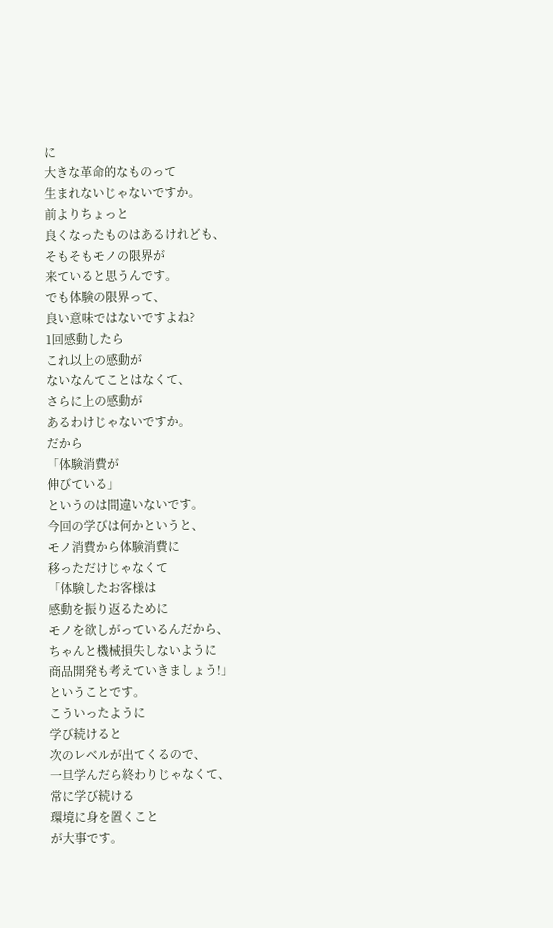に
大きな革命的なものって
生まれないじゃないですか。
前よりちょっと
良くなったものはあるけれども、
そもそもモノの限界が
来ていると思うんです。
でも体験の限界って、
良い意味ではないですよね?
1回感動したら
これ以上の感動が
ないなんてことはなくて、
さらに上の感動が
あるわけじゃないですか。
だから
「体験消費が
伸びている」
というのは間違いないです。
今回の学びは何かというと、
モノ消費から体験消費に
移っただけじゃなくて
「体験したお客様は
感動を振り返るために
モノを欲しがっているんだから、
ちゃんと機械損失しないように
商品開発も考えていきましょう!」
ということです。
こういったように
学び続けると
次のレベルが出てくるので、
一旦学んだら終わりじゃなくて、
常に学び続ける
環境に身を置くこと
が大事です。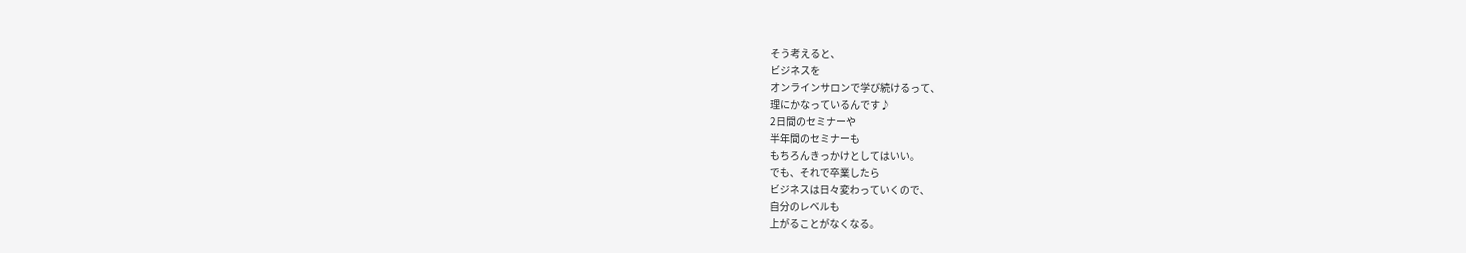そう考えると、
ビジネスを
オンラインサロンで学び続けるって、
理にかなっているんです♪
2日間のセミナーや
半年間のセミナーも
もちろんきっかけとしてはいい。
でも、それで卒業したら
ビジネスは日々変わっていくので、
自分のレベルも
上がることがなくなる。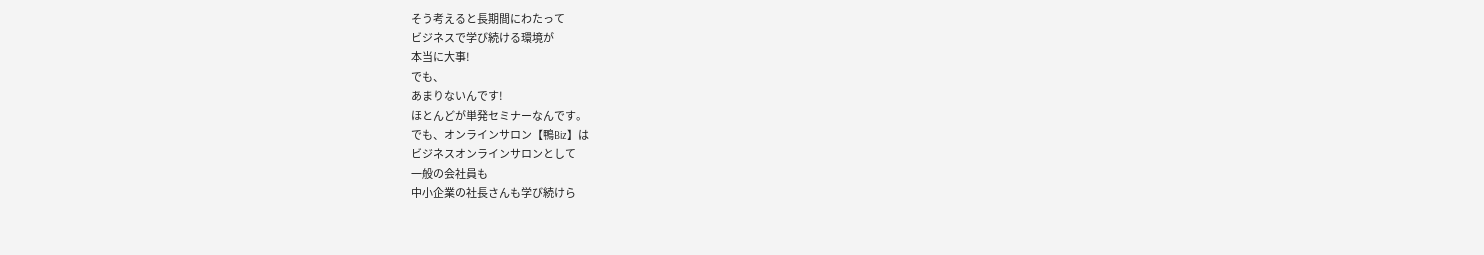そう考えると長期間にわたって
ビジネスで学び続ける環境が
本当に大事!
でも、
あまりないんです!
ほとんどが単発セミナーなんです。
でも、オンラインサロン【鴨Biz】は
ビジネスオンラインサロンとして
一般の会社員も
中小企業の社長さんも学び続けら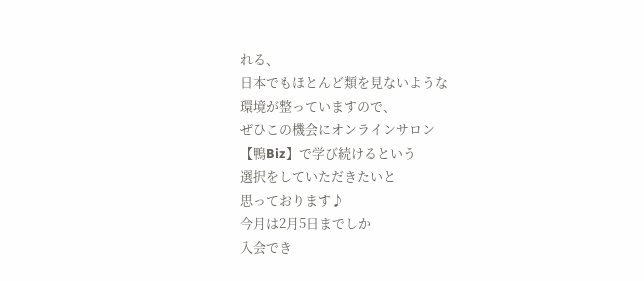れる、
日本でもほとんど類を見ないような
環境が整っていますので、
ぜひこの機会にオンラインサロン
【鴨Biz】で学び続けるという
選択をしていただきたいと
思っております♪
今月は2月5日までしか
入会でき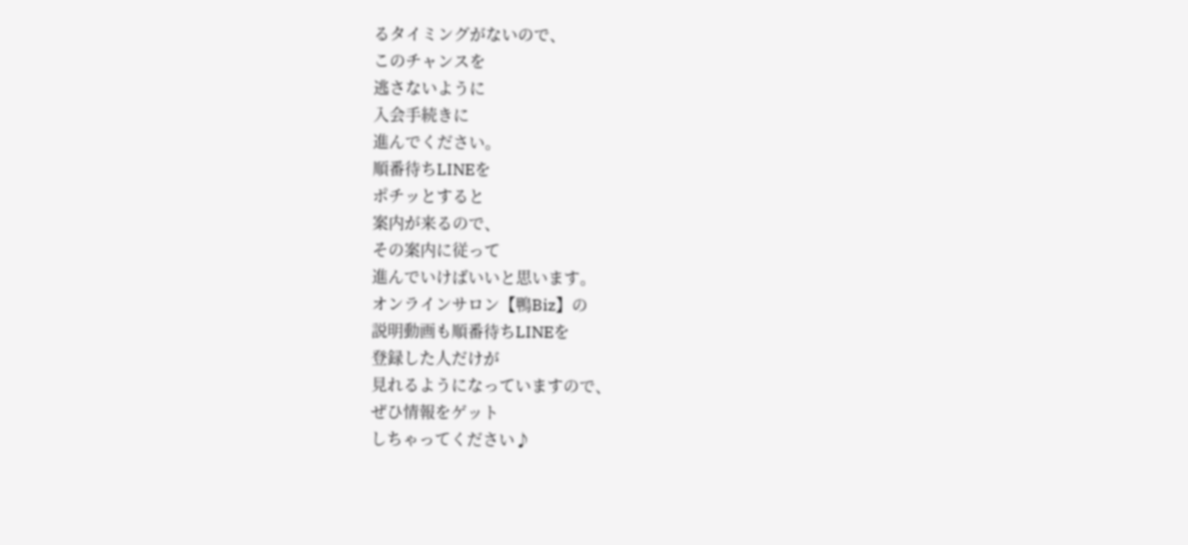るタイミングがないので、
このチャンスを
逃さないように
入会手続きに
進んでください。
順番待ちLINEを
ポチッとすると
案内が来るので、
その案内に従って
進んでいけばいいと思います。
オンラインサロン【鴨Biz】の
説明動画も順番待ちLINEを
登録した人だけが
見れるようになっていますので、
ぜひ情報をゲット
しちゃってください♪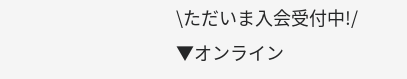\ただいま入会受付中!/
▼オンライン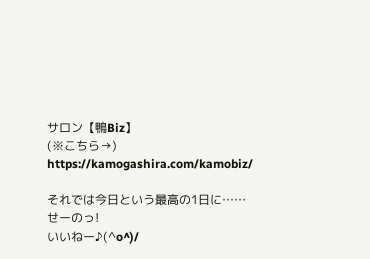サロン【鴨Biz】
(※こちら→) https://kamogashira.com/kamobiz/

それでは今日という最高の1日に……
せーのっ!
いいねー♪(^o^)/